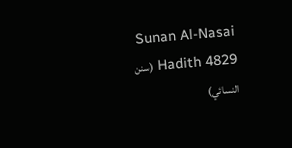Sunan Al-Nasai Hadith 4829 (سنن النسائي)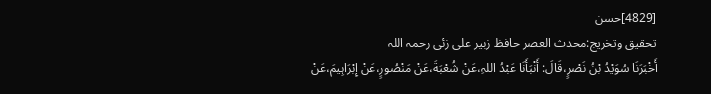[4829]حسن
تحقیق وتخریج:محدث العصر حافظ زبیر علی زئی رحمہ اللہ
أَخْبَرَنَا سُوَيْدُ بْنُ نَصْرٍ،قَالَ: أَنْبَأَنَا عَبْدُ اللہِ،عَنْ شُعْبَةَ،عَنْ مَنْصُورٍ،عَنْ إِبْرَاہِيمَ،عَنْ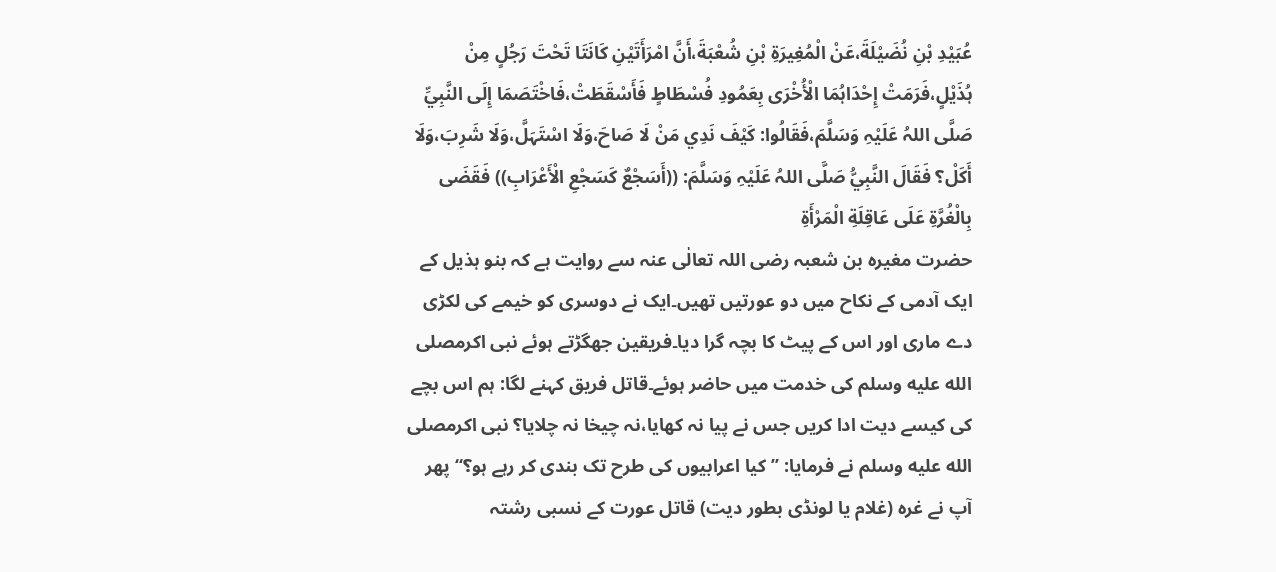عُبَيْدِ بْنِ نُضَيْلَةَ،عَنْ الْمُغِيرَةِ بْنِ شُعْبَةَ،أَنَّ امْرَأَتَيْنِ كَانَتَا تَحْتَ رَجُلٍ مِنْ ہُذَيْلٍ،فَرَمَتْ إِحْدَاہُمَا الْأُخْرَی بِعَمُودِ فُسْطَاطٍ فَأَسْقَطَتْ،فَاخْتَصَمَا إِلَی النَّبِيِّ صَلَّی اللہُ عَلَيْہِ وَسَلَّمَ،فَقَالُوا: كَيْفَ نَدِي مَنْ لَا صَاحَ،وَلَا اسْتَہَلَّ،وَلَا شَرِبَ،وَلَا أَكَلْ؟ فَقَالَ النَّبِيُّ صَلَّی اللہُ عَلَيْہِ وَسَلَّمَ: ((أَسَجْعٌ كَسَجْعِ الْأَعْرَابِ)) فَقَضَی بِالْغُرَّةِ عَلَی عَاقِلَةِ الْمَرْأَةِ
حضرت مغیرہ بن شعبہ رضی اللہ تعالٰی عنہ سے روایت ہے کہ بنو ہذیل کے ایک آدمی کے نکاح میں دو عورتیں تھیں۔ایک نے دوسری کو خیمے کی لکڑی دے ماری اور اس کے پیٹ کا بچہ گرا دیا۔فریقین جھگڑتے ہوئے نبی اکرمصلى الله عليه وسلم کی خدمت میں حاضر ہوئے۔قاتل فریق کہنے لگا: ہم اس بچے کی کیسے دیت ادا کریں جس نے پیا نہ کھایا،نہ چیخا نہ چلایا؟ نبی اکرمصلى الله عليه وسلم نے فرمایا: ’’کیا اعرابیوں کی طرح تک بندی کر رہے ہو؟‘‘ پھر آپ نے غرہ (غلام یا لونڈی بطور دیت) قاتل عورت کے نسبی رشتہ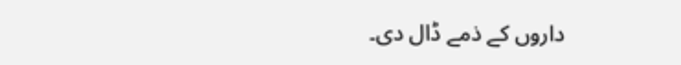داروں کے ذمے ڈال دی۔